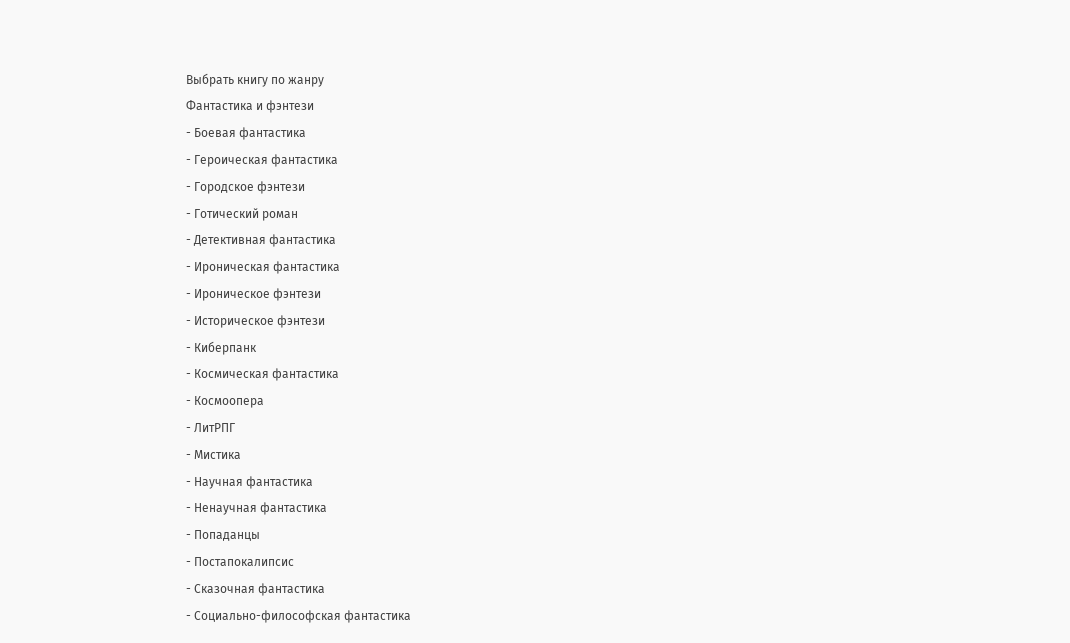Выбрать книгу по жанру
Фантастика и фэнтези
- Боевая фантастика
- Героическая фантастика
- Городское фэнтези
- Готический роман
- Детективная фантастика
- Ироническая фантастика
- Ироническое фэнтези
- Историческое фэнтези
- Киберпанк
- Космическая фантастика
- Космоопера
- ЛитРПГ
- Мистика
- Научная фантастика
- Ненаучная фантастика
- Попаданцы
- Постапокалипсис
- Сказочная фантастика
- Социально-философская фантастика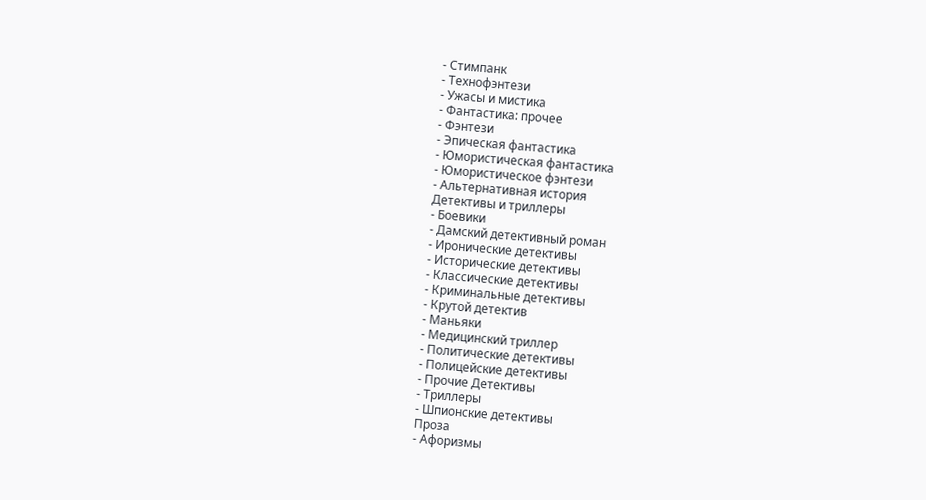- Стимпанк
- Технофэнтези
- Ужасы и мистика
- Фантастика: прочее
- Фэнтези
- Эпическая фантастика
- Юмористическая фантастика
- Юмористическое фэнтези
- Альтернативная история
Детективы и триллеры
- Боевики
- Дамский детективный роман
- Иронические детективы
- Исторические детективы
- Классические детективы
- Криминальные детективы
- Крутой детектив
- Маньяки
- Медицинский триллер
- Политические детективы
- Полицейские детективы
- Прочие Детективы
- Триллеры
- Шпионские детективы
Проза
- Афоризмы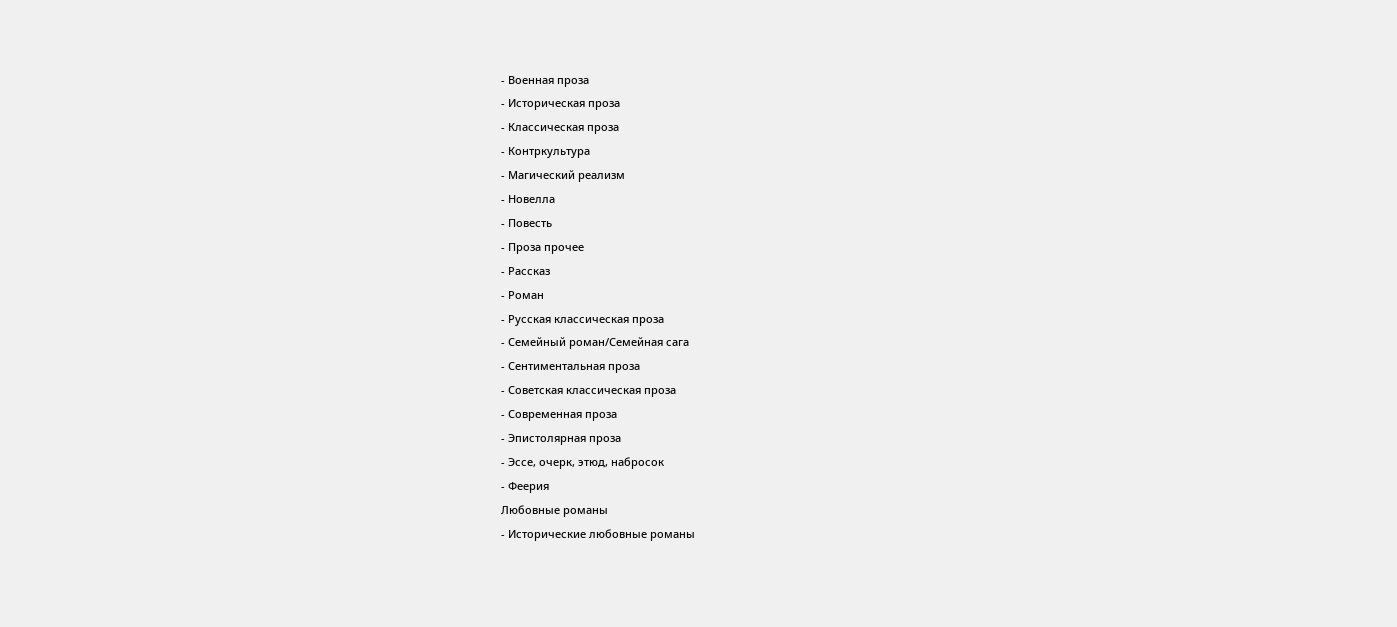- Военная проза
- Историческая проза
- Классическая проза
- Контркультура
- Магический реализм
- Новелла
- Повесть
- Проза прочее
- Рассказ
- Роман
- Русская классическая проза
- Семейный роман/Семейная сага
- Сентиментальная проза
- Советская классическая проза
- Современная проза
- Эпистолярная проза
- Эссе, очерк, этюд, набросок
- Феерия
Любовные романы
- Исторические любовные романы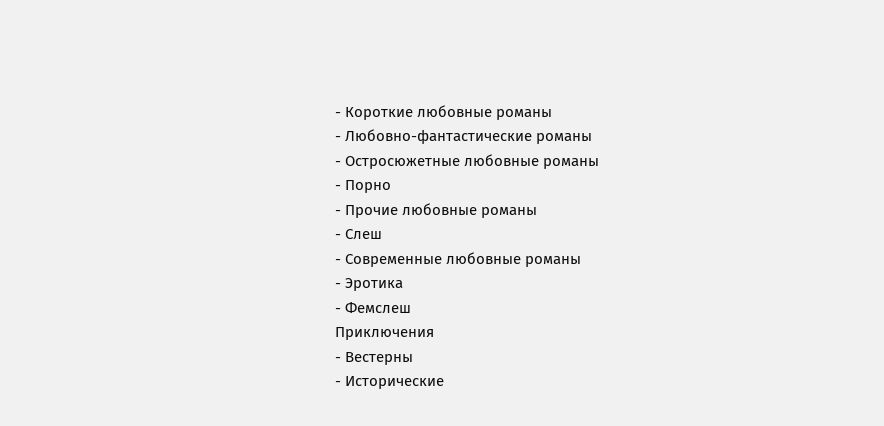- Короткие любовные романы
- Любовно-фантастические романы
- Остросюжетные любовные романы
- Порно
- Прочие любовные романы
- Слеш
- Современные любовные романы
- Эротика
- Фемслеш
Приключения
- Вестерны
- Исторические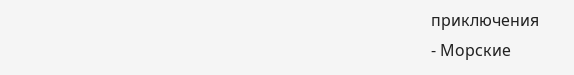приключения
- Морские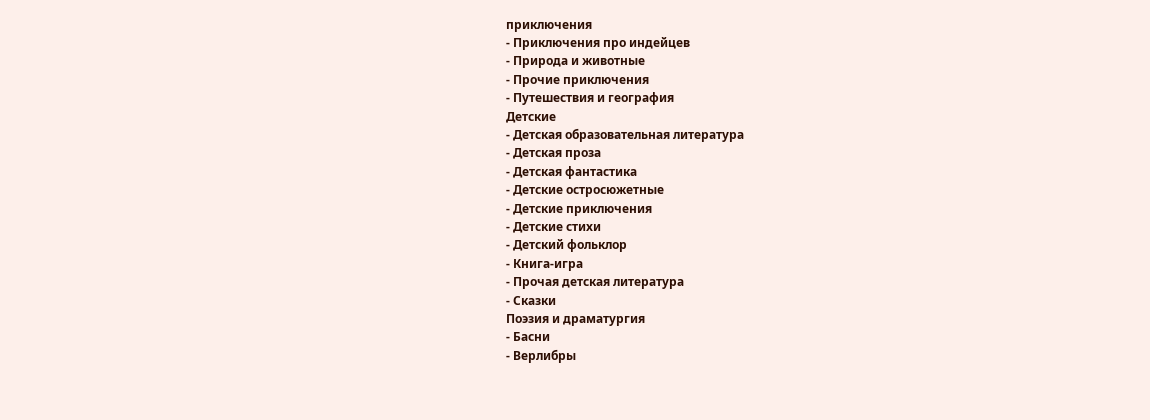приключения
- Приключения про индейцев
- Природа и животные
- Прочие приключения
- Путешествия и география
Детские
- Детская образовательная литература
- Детская проза
- Детская фантастика
- Детские остросюжетные
- Детские приключения
- Детские стихи
- Детский фольклор
- Книга-игра
- Прочая детская литература
- Сказки
Поэзия и драматургия
- Басни
- Верлибры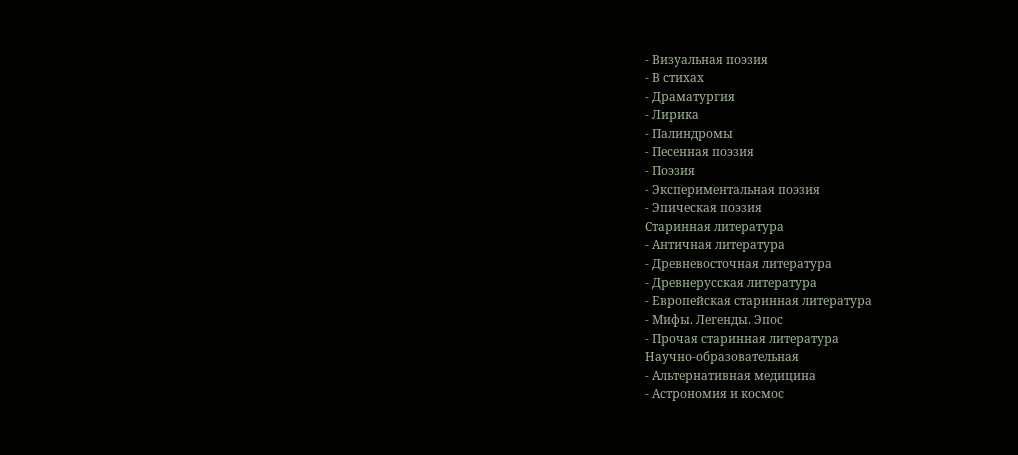- Визуальная поэзия
- В стихах
- Драматургия
- Лирика
- Палиндромы
- Песенная поэзия
- Поэзия
- Экспериментальная поэзия
- Эпическая поэзия
Старинная литература
- Античная литература
- Древневосточная литература
- Древнерусская литература
- Европейская старинная литература
- Мифы. Легенды. Эпос
- Прочая старинная литература
Научно-образовательная
- Альтернативная медицина
- Астрономия и космос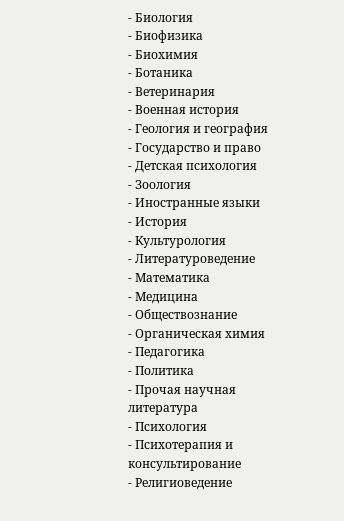- Биология
- Биофизика
- Биохимия
- Ботаника
- Ветеринария
- Военная история
- Геология и география
- Государство и право
- Детская психология
- Зоология
- Иностранные языки
- История
- Культурология
- Литературоведение
- Математика
- Медицина
- Обществознание
- Органическая химия
- Педагогика
- Политика
- Прочая научная литература
- Психология
- Психотерапия и консультирование
- Религиоведение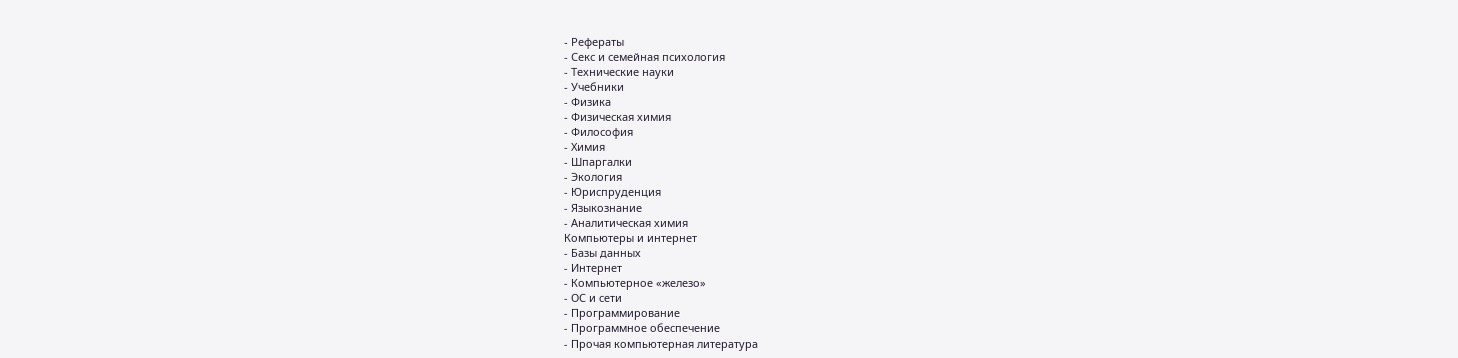- Рефераты
- Секс и семейная психология
- Технические науки
- Учебники
- Физика
- Физическая химия
- Философия
- Химия
- Шпаргалки
- Экология
- Юриспруденция
- Языкознание
- Аналитическая химия
Компьютеры и интернет
- Базы данных
- Интернет
- Компьютерное «железо»
- ОС и сети
- Программирование
- Программное обеспечение
- Прочая компьютерная литература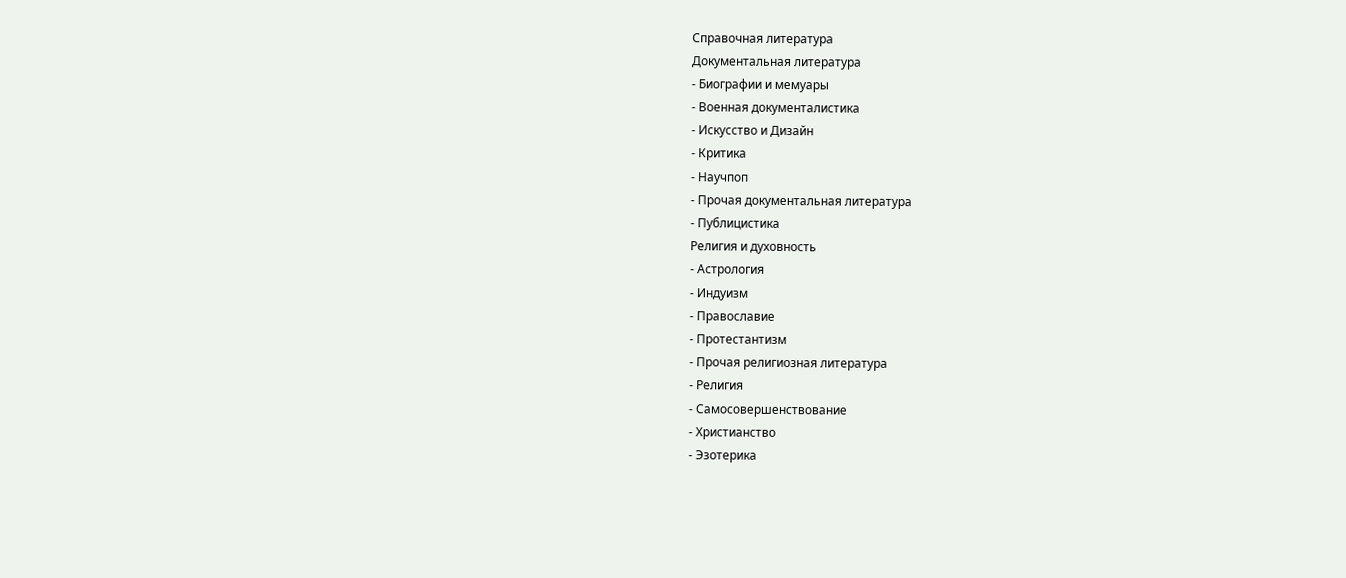Справочная литература
Документальная литература
- Биографии и мемуары
- Военная документалистика
- Искусство и Дизайн
- Критика
- Научпоп
- Прочая документальная литература
- Публицистика
Религия и духовность
- Астрология
- Индуизм
- Православие
- Протестантизм
- Прочая религиозная литература
- Религия
- Самосовершенствование
- Христианство
- Эзотерика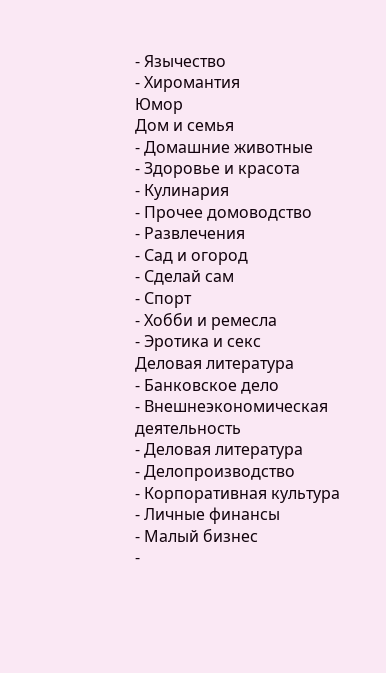- Язычество
- Хиромантия
Юмор
Дом и семья
- Домашние животные
- Здоровье и красота
- Кулинария
- Прочее домоводство
- Развлечения
- Сад и огород
- Сделай сам
- Спорт
- Хобби и ремесла
- Эротика и секс
Деловая литература
- Банковское дело
- Внешнеэкономическая деятельность
- Деловая литература
- Делопроизводство
- Корпоративная культура
- Личные финансы
- Малый бизнес
-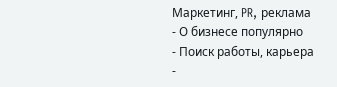Маркетинг, PR, реклама
- О бизнесе популярно
- Поиск работы, карьера
-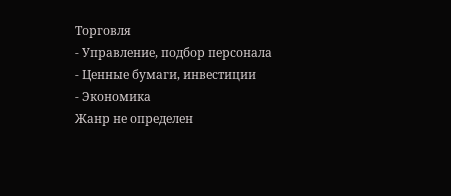Торговля
- Управление, подбор персонала
- Ценные бумаги, инвестиции
- Экономика
Жанр не определен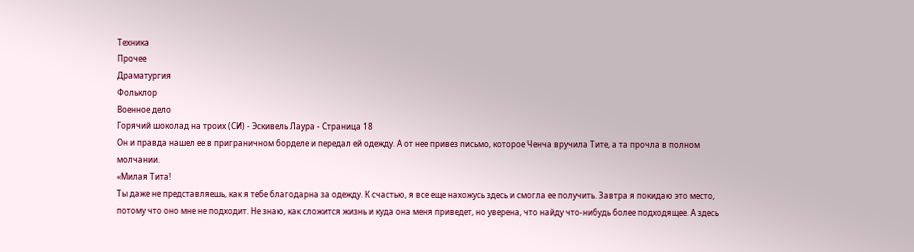Техника
Прочее
Драматургия
Фольклор
Военное дело
Горячий шоколад на троих (СИ) - Эскивель Лаура - Страница 18
Он и правда нашел ее в приграничном борделе и передал ей одежду. А от нее привез письмо, которое Ченча вручила Тите, а та прочла в полном молчании.
«Милая Тита!
Ты даже не представляешь, как я тебе благодарна за одежду. К счастью, я все еще нахожусь здесь и смогла ее получить. Завтра я покидаю это место, потому что оно мне не подходит. Не знаю, как сложится жизнь и куда она меня приведет, но уверена, что найду что-нибудь более подходящее. А здесь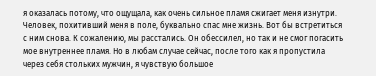я оказалась потому, что ощущала, как очень сильное пламя сжигает меня изнутри. Человек, похитивший меня в поле, буквально спас мне жизнь. Вот бы встретиться с ним снова. К сожалению, мы расстались. Он обессилел, но так и не смог погасить мое внутреннее пламя. Но в любам случае сейчас, после того как я пропустила через себя стольких мужчин, я чувствую большое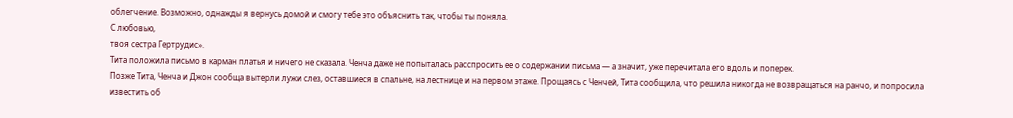облегчение. Возможно, однажды я вернусь домой и смогу тебе это объяснить так, чтобы ты поняла.
С любовью,
твоя сестра Гертрудис».
Тита положила письмо в карман платья и ничего не сказала. Ченча даже не попыталась расспросить ее о содержании письма — а значит, уже перечитала его вдоль и поперек.
Позже Тита, Ченча и Джон сообща вытерли лужи слез, оставшиеся в спальне, на лестнице и на первом этаже. Прощаясь с Ченчей, Тита сообщила, что решила никогда не возвращаться на ранчо, и попросила известить об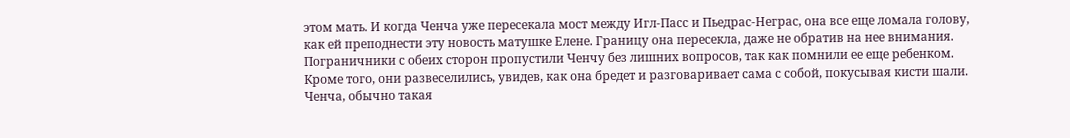этом мать. И когда Ченча уже пересекала мост между Игл-Пасс и Пьедрас-Неграс, она все еще ломала голову, как ей преподнести эту новость матушке Елене. Границу она пересекла, даже не обратив на нее внимания. Пограничники с обеих сторон пропустили Ченчу без лишних вопросов, так как помнили ее еще ребенком. Кроме того, они развеселились, увидев, как она бредет и разговаривает сама с собой, покусывая кисти шали. Ченча, обычно такая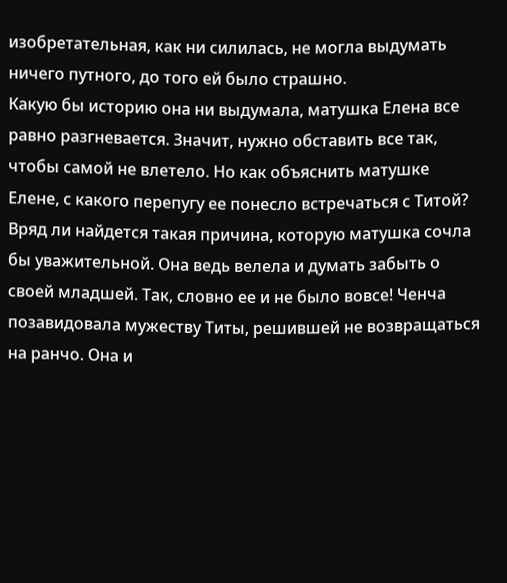изобретательная, как ни силилась, не могла выдумать ничего путного, до того ей было страшно.
Какую бы историю она ни выдумала, матушка Елена все равно разгневается. Значит, нужно обставить все так, чтобы самой не влетело. Но как объяснить матушке Елене, с какого перепугу ее понесло встречаться с Титой? Вряд ли найдется такая причина, которую матушка сочла бы уважительной. Она ведь велела и думать забыть о своей младшей. Так, словно ее и не было вовсе! Ченча позавидовала мужеству Титы, решившей не возвращаться на ранчо. Она и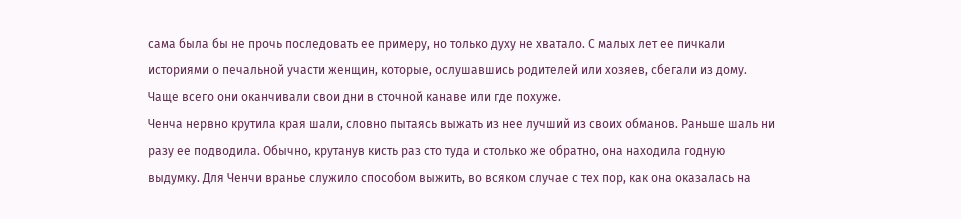сама была бы не прочь последовать ее примеру, но только духу не хватало. С малых лет ее пичкали историями о печальной участи женщин, которые, ослушавшись родителей или хозяев, сбегали из дому. Чаще всего они оканчивали свои дни в сточной канаве или где похуже.
Ченча нервно крутила края шали, словно пытаясь выжать из нее лучший из своих обманов. Раньше шаль ни разу ее подводила. Обычно, крутанув кисть раз сто туда и столько же обратно, она находила годную выдумку. Для Ченчи вранье служило способом выжить, во всяком случае с тех пор, как она оказалась на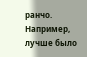ранчо. Например, лучше было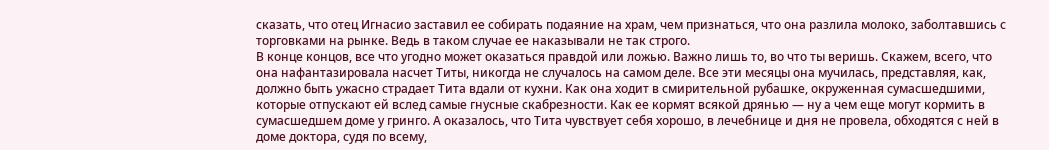сказать, что отец Игнасио заставил ее собирать подаяние на храм, чем признаться, что она разлила молоко, заболтавшись с торговками на рынке. Ведь в таком случае ее наказывали не так строго.
В конце концов, все что угодно может оказаться правдой или ложью. Важно лишь то, во что ты веришь. Скажем, всего, что она нафантазировала насчет Титы, никогда не случалось на самом деле. Все эти месяцы она мучилась, представляя, как, должно быть ужасно страдает Тита вдали от кухни. Как она ходит в смирительной рубашке, окруженная сумасшедшими, которые отпускают ей вслед самые гнусные скабрезности. Как ее кормят всякой дрянью — ну а чем еще могут кормить в сумасшедшем доме у гринго. А оказалось, что Тита чувствует себя хорошо, в лечебнице и дня не провела, обходятся с ней в доме доктора, судя по всему,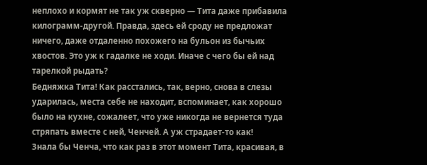неплохо и кормят не так уж скверно — Тита даже прибавила килограмм-другой. Правда, здесь ей сроду не предложат ничего, даже отдаленно похожего на бульон из бычьих хвостов. Это уж к гадалке не ходи. Иначе с чего бы ей над тарелкой рыдать?
Бедняжка Тита! Как расстались, так, верно, снова в слезы ударилась, места себе не находит, вспоминает, как хорошо было на кухне, сожалеет, что уже никогда не вернется туда стряпать вместе с ней, Ченчей. А уж страдает-то как!
Знала бы Ченча, что как раз в этот момент Тита, красивая, в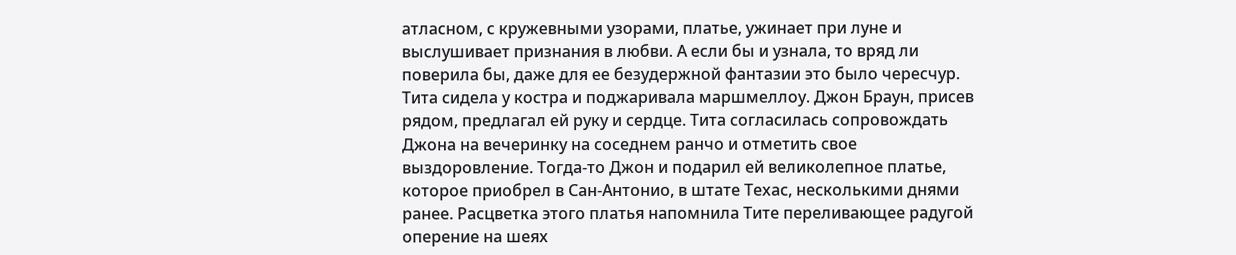атласном, с кружевными узорами, платье, ужинает при луне и выслушивает признания в любви. А если бы и узнала, то вряд ли поверила бы, даже для ее безудержной фантазии это было чересчур.
Тита сидела у костра и поджаривала маршмеллоу. Джон Браун, присев рядом, предлагал ей руку и сердце. Тита согласилась сопровождать Джона на вечеринку на соседнем ранчо и отметить свое выздоровление. Тогда-то Джон и подарил ей великолепное платье, которое приобрел в Сан-Антонио, в штате Техас, несколькими днями ранее. Расцветка этого платья напомнила Тите переливающее радугой оперение на шеях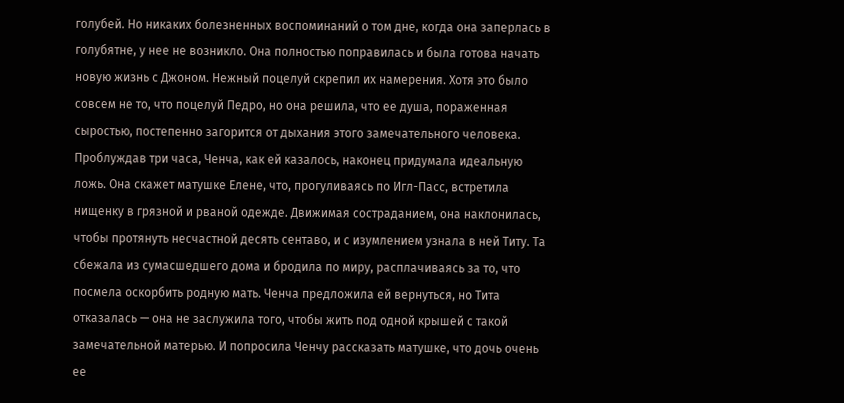голубей. Но никаких болезненных воспоминаний о том дне, когда она заперлась в голубятне, у нее не возникло. Она полностью поправилась и была готова начать новую жизнь с Джоном. Нежный поцелуй скрепил их намерения. Хотя это было совсем не то, что поцелуй Педро, но она решила, что ее душа, пораженная сыростью, постепенно загорится от дыхания этого замечательного человека.
Проблуждав три часа, Ченча, как ей казалось, наконец придумала идеальную ложь. Она скажет матушке Елене, что, прогуливаясь по Игл-Пасс, встретила нищенку в грязной и рваной одежде. Движимая состраданием, она наклонилась, чтобы протянуть несчастной десять сентаво, и с изумлением узнала в ней Титу. Та сбежала из сумасшедшего дома и бродила по миру, расплачиваясь за то, что посмела оскорбить родную мать. Ченча предложила ей вернуться, но Тита отказалась — она не заслужила того, чтобы жить под одной крышей с такой замечательной матерью. И попросила Ченчу рассказать матушке, что дочь очень ее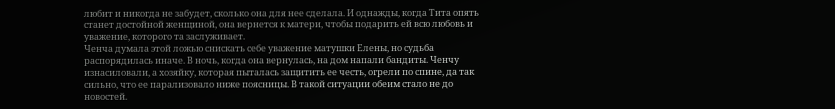любит и никогда не забудет, сколько она для нее сделала. И однажды, когда Тита опять станет достойной женщиной, она вернется к матери, чтобы подарить ей всю любовь и уважение, которого та заслуживает.
Ченча думала этой ложью снискать себе уважение матушки Елены, но судьба распорядилась иначе. В ночь, когда она вернулась, на дом напали бандиты. Ченчу изнасиловали, а хозяйку, которая пыталась защитить ее честь, огрели по спине, да так сильно, что ее парализовало ниже поясницы. В такой ситуации обеим стало не до новостей.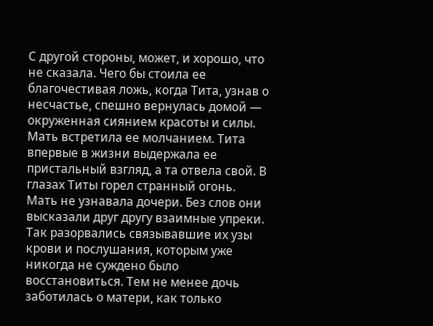С другой стороны, может, и хорошо, что не сказала. Чего бы стоила ее благочестивая ложь, когда Тита, узнав о несчастье, спешно вернулась домой — окруженная сиянием красоты и силы. Мать встретила ее молчанием. Тита впервые в жизни выдержала ее пристальный взгляд, а та отвела свой. В глазах Титы горел странный огонь.
Мать не узнавала дочери. Без слов они высказали друг другу взаимные упреки. Так разорвались связывавшие их узы крови и послушания, которым уже никогда не суждено было восстановиться. Тем не менее дочь заботилась о матери, как только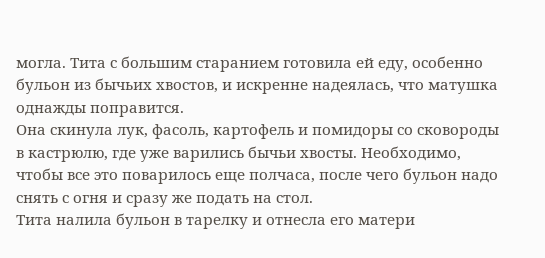могла. Тита с большим старанием готовила ей еду, особенно бульон из бычьих хвостов, и искренне надеялась, что матушка однажды поправится.
Она скинула лук, фасоль, картофель и помидоры со сковороды в кастрюлю, где уже варились бычьи хвосты. Необходимо, чтобы все это поварилось еще полчаса, после чего бульон надо снять с огня и сразу же подать на стол.
Тита налила бульон в тарелку и отнесла его матери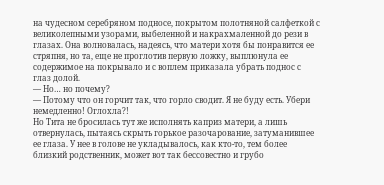на чудесном серебряном подносе, покрытом полотняной салфеткой с великолепными узорами, выбеленной и накрахмаленной до рези в глазах. Она волновалась, надеясь, что матери хотя бы понравится ее стряпня, но та, еще не проглотив первую ложку, выплюнула ее содержимое на покрывало и с воплем приказала убрать поднос с глаз долой.
— Но… но почему?
— Потому что он горчит так, что горло сводит. Я не буду есть. Убери немедленно! Оглохла?!
Но Тита не бросилась тут же исполнять каприз матери, а лишь отвернулась, пытаясь скрыть горькое разочарование, затуманившее ее глаза. У нее в голове не укладывалось, как кто-то, тем более близкий родственник, может вот так бессовестно и грубо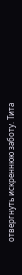отвергнуть искреннюю заботу. Тита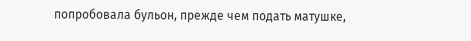попробовала бульон, прежде чем подать матушке,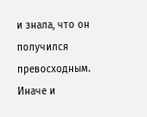и знала, что он получился превосходным. Иначе и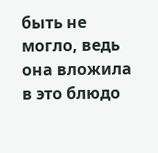быть не могло, ведь она вложила в это блюдо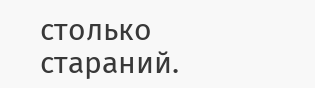столько стараний.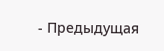- Предыдущая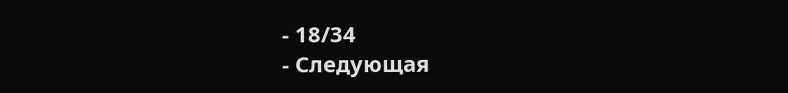- 18/34
- Следующая